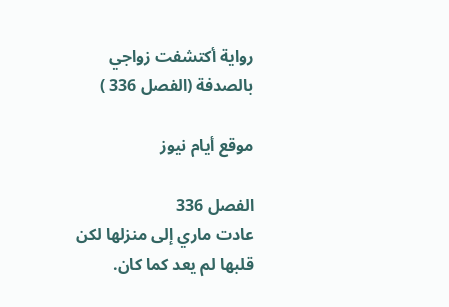رواية أكتشفت زواجي بالصدفة (الفصل 336 )

موقع أيام نيوز

الفصل 336
عادت ماري إلى منزلها لكن قلبها لم يعد كما كان.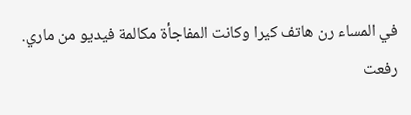في المساء رن هاتف كيرا وكانت المفاجأة مكالمة فيديو من ماري.
رفعت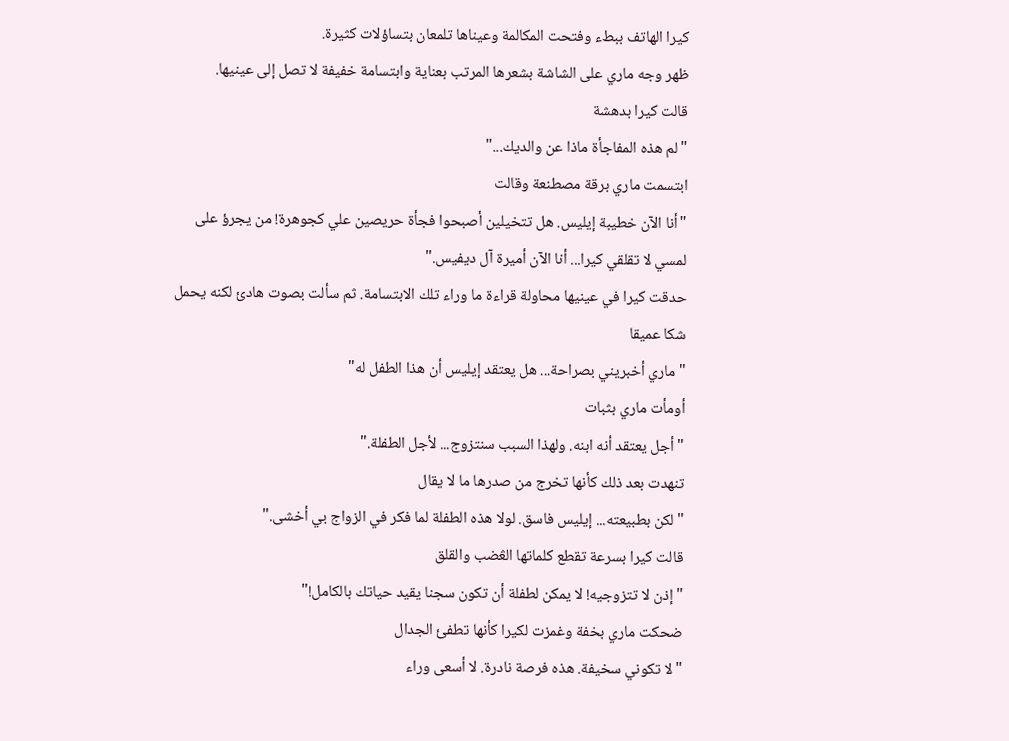كيرا الهاتف ببطء وفتحت المكالمة وعيناها تلمعان بتساؤلات كثيرة.
ظهر وجه ماري على الشاشة بشعرها المرتب بعناية وابتسامة خفيفة لا تصل إلى عينيها.
قالت كيرا بدهشة
"لم هذه المفاجأة ماذا عن والديك..."
ابتسمت ماري برقة مصطنعة وقالت
"أنا الآن خطيبة إيليس. هل تتخيلين أصبحوا فجأة حريصين علي كجوهرة! من يجرؤ على لمسي لا تقلقي كيرا... أنا الآن أميرة آل ديفيس."
حدقت كيرا في عينيها محاولة قراءة ما وراء تلك الابتسامة. ثم سألت بصوت هادئ لكنه يحمل شكا عميقا
"ماري أخبريني بصراحة... هل يعتقد إيليس أن هذا الطفل له"
أومأت ماري بثبات
"أجل يعتقد أنه ابنه. ولهذا السبب سنتزوج... لأجل الطفلة."
تنهدت بعد ذلك كأنها تخرج من صدرها ما لا يقال
"لكن بطبيعته... إيليس فاسق. لولا هذه الطفلة لما فكر في الزواج بي أخشى."
قالت كيرا بسرعة تقطع كلماتها الڠضب والقلق
"إذن لا تتزوجيه! لا يمكن لطفلة أن تكون سجنا يقيد حياتك بالكامل!"
ضحكت ماري بخفة وغمزت لكيرا كأنها تطفئ الجدال
"لا تكوني سخيفة. هذه فرصة نادرة. لا أسعى وراء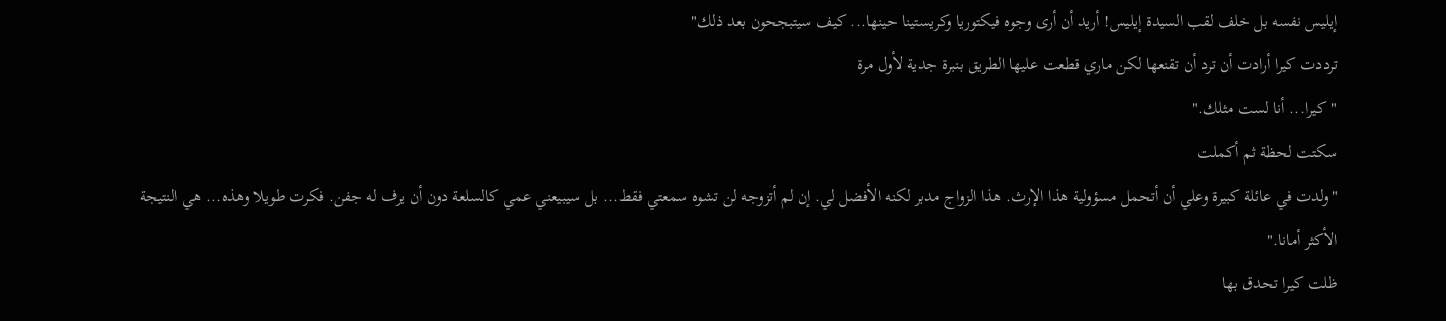إيليس نفسه بل خلف لقب السيدة إيليس! أريد أن أرى وجوه فيكتوريا وكريستينا حينها... كيف سيتبجحون بعد ذلك"
ترددت كيرا أرادت أن ترد أن تقنعها لكن ماري قطعت عليها الطريق بنبرة جدية لأول مرة
"كيرا... أنا لست مثلك."
سكتت لحظة ثم أكملت
"ولدت في عائلة كبيرة وعلي أن أتحمل مسؤولية هذا الإرث. هذا الزواج مدبر لكنه الأفضل لي. إن لم أتزوجه لن تشوه سمعتي فقط... بل سيبيعني عمي كالسلعة دون أن يرف له جفن. فكرت طويلا وهذه... هي النتيجة الأكثر أمانا."
ظلت كيرا تحدق بها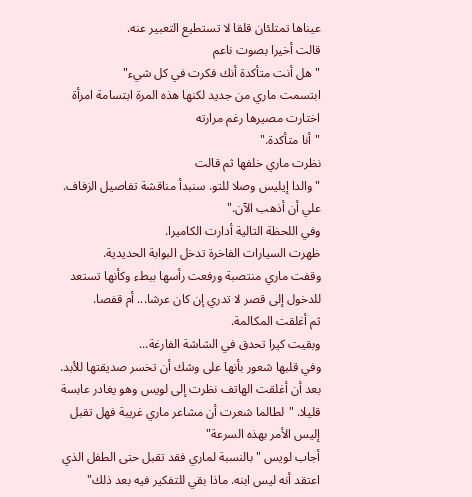عيناها تمتلئان قلقا لا تستطيع التعبير عنه.
قالت أخيرا بصوت ناعم
"هل أنت متأكدة أنك فكرت في كل شيء"
ابتسمت ماري من جديد لكنها هذه المرة ابتسامة امرأة اختارت مصيرها رغم مرارته
"أنا متأكدة."
نظرت ماري خلفها ثم قالت
"والدا إيليس وصلا للتو. سنبدأ مناقشة تفاصيل الزفاف. علي أن أذهب الآن."
وفي اللحظة التالية أدارت الكاميرا.
ظهرت السيارات الفاخرة تدخل البوابة الحديدية.
وقفت ماري منتصبة ورفعت رأسها ببطء وكأنها تستعد للدخول إلى قصر لا تدري إن كان عرشا... أم قفصا.
ثم أغلقت المكالمة.
وبقيت كيرا تحدق في الشاشة الفارغة...
وفي قلبها شعور بأنها على وشك أن تخسر صديقتها للأبد.
بعد أن أغلقت الهاتف نظرت إلى لويس وهو يغادر عابسة قليلا. "لطالما شعرت أن مشاعر ماري غريبة فهل تقبل إليس الأمر بهذه السرعة"
أجاب لويس "بالنسبة لماري فقد تقبل حتى الطفل الذي اعتقد أنه ليس ابنه. ماذا بقي للتفكير فيه بعد ذلك"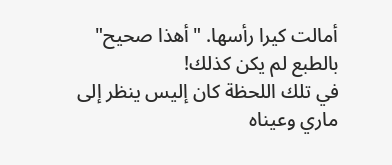أمالت كيرا رأسها. "أهذا صحيح"
بالطبع لم يكن كذلك!
في تلك اللحظة كان إليس ينظر إلى ماري وعيناه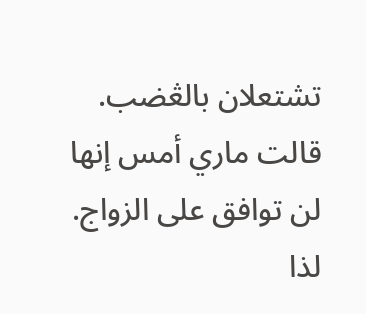تشتعلان بالڠضب.
قالت ماري أمس إنها لن توافق على الزواج. لذا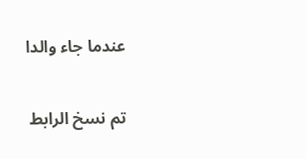عندما جاء والدا

تم نسخ الرابط